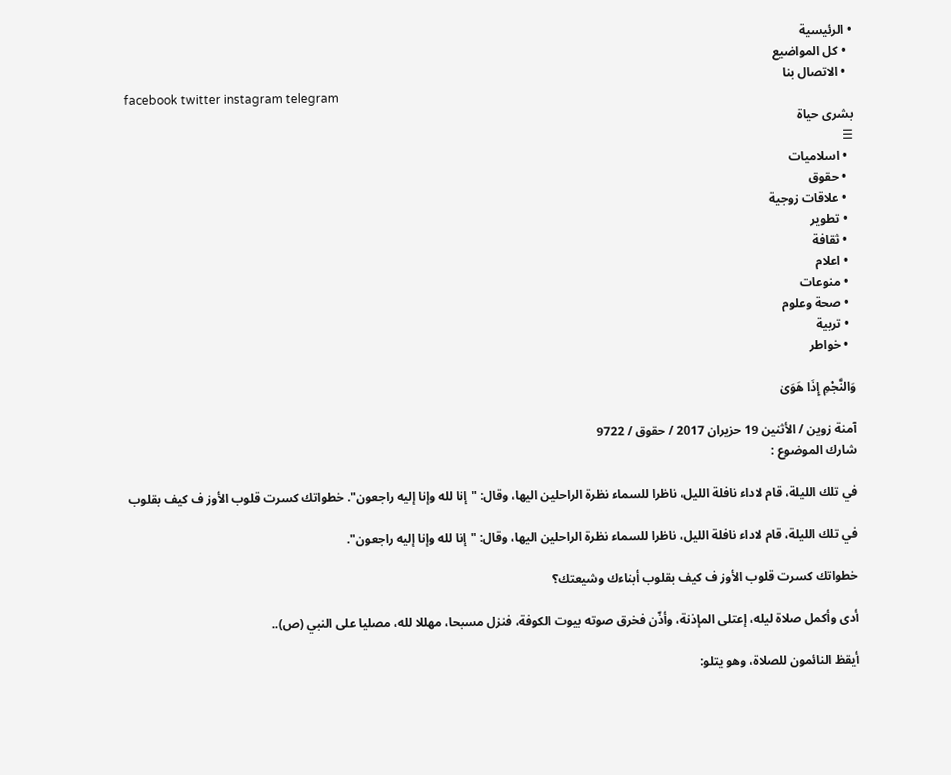• الرئيسية
  • كل المواضيع
  • الاتصال بنا
facebook twitter instagram telegram
بشرى حياة
☰
  • اسلاميات
  • حقوق
  • علاقات زوجية
  • تطوير
  • ثقافة
  • اعلام
  • منوعات
  • صحة وعلوم
  • تربية
  • خواطر

وَالنَّجْمِ إِذَا هَوَىٰ

آمنة زوين / الأثنين 19 حزيران 2017 / حقوق / 9722
شارك الموضوع :

في تلك الليلة، قام لاداء نافلة الليل، ناظرا للسماء نظرة الراحلين اليها، وقال: "إنا لله وإنا إليه راجعون". خطواتك كسرت قلوب الأوز ف كيف بقلوب

في تلك الليلة، قام لاداء نافلة الليل، ناظرا للسماء نظرة الراحلين اليها، وقال: "إنا لله وإنا إليه راجعون".

خطواتك كسرت قلوب الأوز ف كيف بقلوب أبناءك وشيعتك؟

أدى وأكمل صلاة ليله، إعتلى المإذنة، وأذّن فخرق صوته بيوت الكوفة، فنزل مسبحا، مهللا لله، مصليا على النبي (ص)..

أيقظ النائمون للصلاة، وهو يتلو: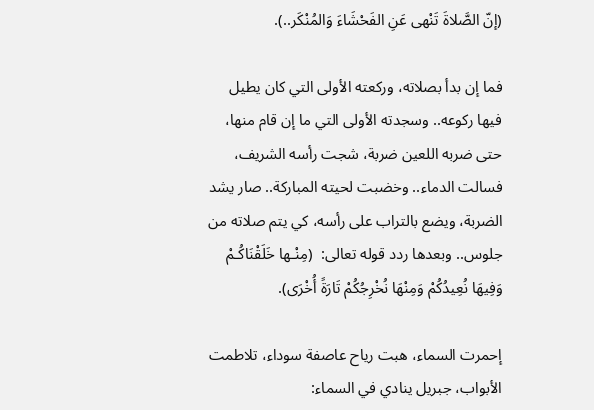(إنّ الصَّلاةَ تَنْهى عَنِ الفَحْشَاءَ وَالمُنْكَر..).

فما إن بدأ بصلاته، وركعته الأولى التي كان يطيل فيها ركوعه.. وسجدته الأولى التي ما إن قام منها، حتى ضربه اللعين ضربة، شجت رأسه الشريف، فسالت الدماء.. وخضبت لحيته المباركة.. صار يشد الضربة، ويضع بالتراب على رأسه، كي يتم صلاته من جلوس.. وبعدها ردد قوله تعالى:  (مِنْـها خَلَقْنَاكُـمْ وَفِيهَا نُعِيدُكُمْ وَمِنْهَا نُخْرِجُكُمْ تَارَةً أُخْرَى).

إحمرت السماء، هبت رياح عاصفة سوداء، تلاطمت الأبواب، جبريل ينادي في السماء: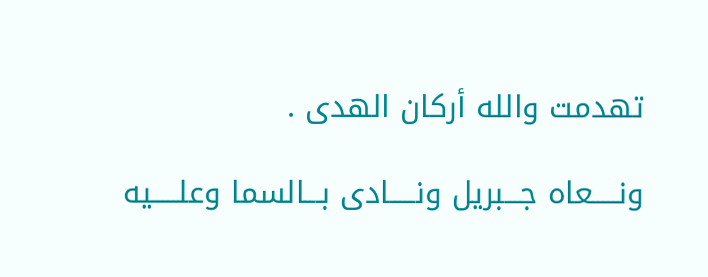تهدمت والله أركان الهدى .

ونـــــعاه جـــبريل ونـــــادى بـــالسما وعلـــــيه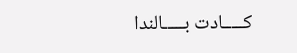كـــــادت بـــــالندا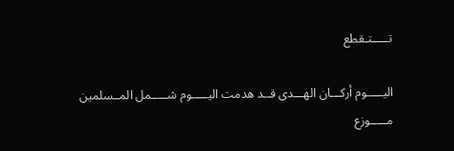تـــــتـقطع

اليـــــوم أركـــان الهـــدى قــد هدمت اليـــــوم شـــــمل المــسلمين مـــــوزع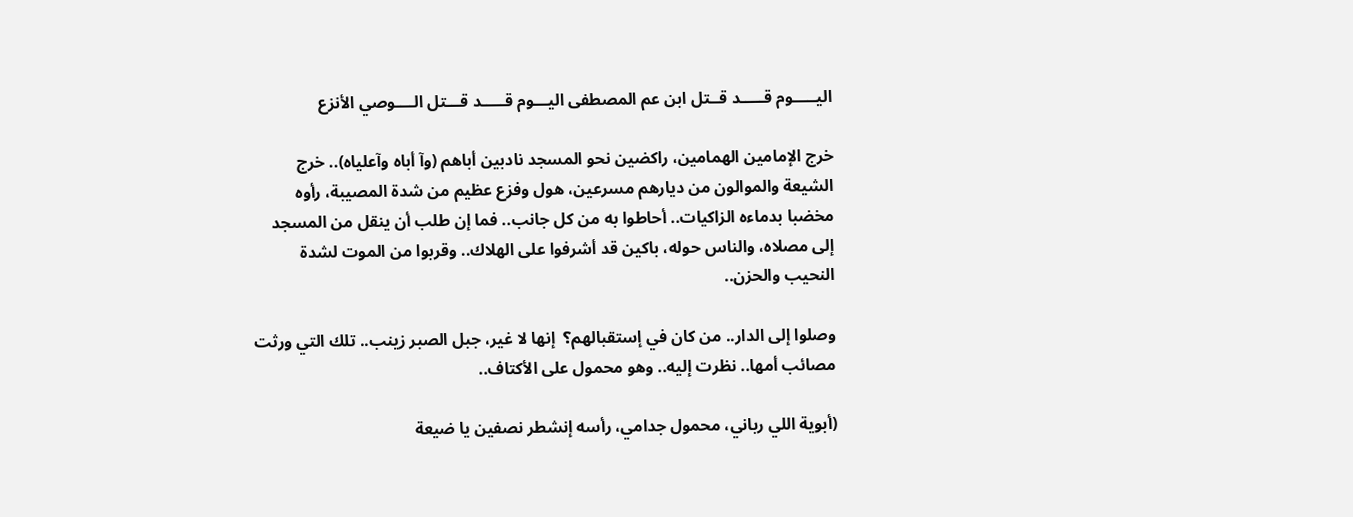اليـــــوم قـــــد قــتل ابن عم المصطفى اليـــوم قـــــد قـــتل الــــوصي الأنزع

خرج الإمامين الهمامين، راكضين نحو المسجد نادبين أباهم (وآ أباه وآعلياه).. خرج الشيعة والموالون من ديارهم مسرعين، هول وفزع عظيم من شدة المصيبة، رأوه مخضبا بدماءه الزاكيات.. أحاطوا به من كل جانب.. فما إن طلب أن ينقل من المسجد إلى مصلاه، والناس حوله، باكين قد أشرفوا على الهلاك.. وقربوا من الموت لشدة النحيب والحزن..

وصلوا إلى الدار.. من كان في إستقبالهم؟  إنها لا غير، جبل الصبر زينب.. تلك التي ورثت مصائب أمها.. نظرت إليه.. وهو محمول على الأكتاف..

(أبوية اللي رباني، محمول جدامي، رأسه إنشطر نصفين يا ضيعة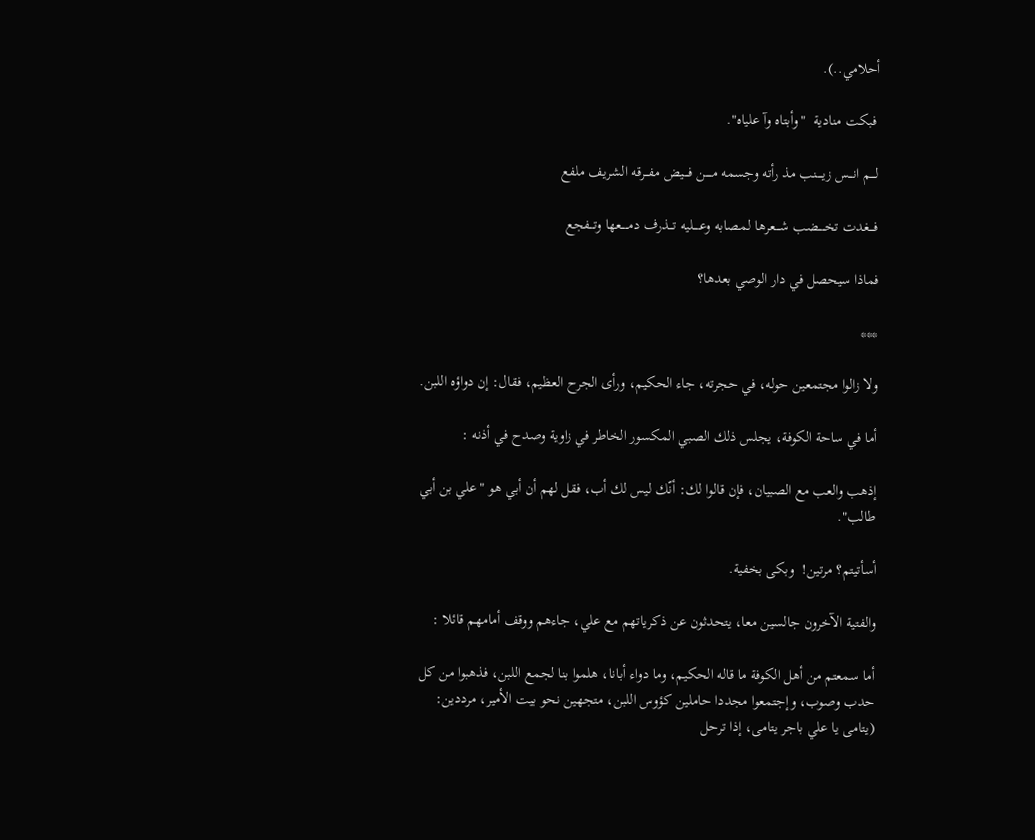أحلامي..).

 فبكت منادية  "وأبتاه وآ علياه".

لــــم انـــس زيـــــنب مذ رأته وجسمه مـــــن فــــيض مفـــرقه الشريف ملفع

فــــغدت تخـــــضب شــــعرها لمـصابه وعـــــليه تـــذرف دمـــــعها وتـــفجع

فماذا سيحصل في دار الوصي بعدها؟

***

ولا زالوا مجتمعين حوله، في حجرته، جاء الحكيم، ورأى الجرح العظيم، فقال: إن دواؤه اللبن.

أما في ساحة الكوفة، يجلس ذلك الصبي المكسور الخاطر في زاوية وصدح في أذنه :

إذهب والعب مع الصبيان، فإن قالوا لك: أنّك ليس لك أب، فقل لهم أن أبي هو "علي بن أبي طالب".

أسأتيتم؟ مرتين!  وبكى بخفية.

والفتية الآخرون جالسين معا، يتحدثون عن ذكرياتهم مع علي، جاءهم ووقف أمامهم قائلا :

أما سمعتم من أهل الكوفة ما قاله الحكيم، وما دواء أبانا، هلموا بنا لجمع اللبن، فذهبوا من كل حدب وصوب، وإجتمعوا مجددا حاملين كؤوس اللبن، متجهين نحو بيت الأمير، مرددين: (يتامى يا علي باجر يتامى، إذا ترحل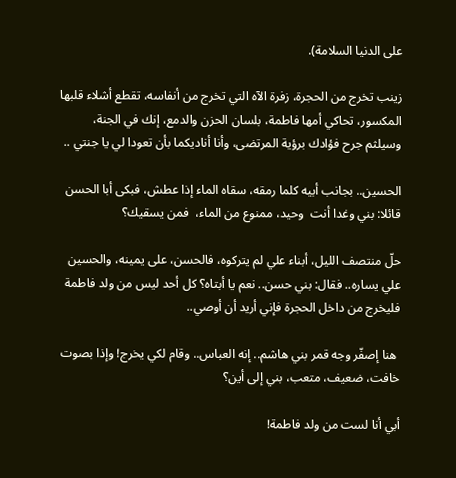على الدنيا السلامة).

زينب تخرج من الحجرة، زفرة الآه التي تخرج من أنفاسه، تقطع أشلاء قلبها المكسور، تحاكي أمها فاطمة، بلسان الحزن والدمع، إنك في الجنة، وسيلثم جرح فؤادك برؤية المرتضى، وأنا أناديكما بأن تعودا لي يا جنتي ..

الحسين.. بجانب أبيه كلما رمقه، سقاه الماء إذا عطش، فبكى أبا الحسن قائلا: بني وغدا أنت  وحيد، ممنوع من الماء،  فمن يسقيك؟

حلّ منتصف الليل، أبناء علي لم يتركوه، فالحسن، على يمينه، والحسين علي يساره.. فقال: بني حسن.. نعم يا أبتاه؟ كل أحد ليس من ولد فاطمة فليخرج من داخل الحجرة فإني أريد أن أوصي..

 هنا إصفّر وجه قمر بني هاشم.. إنه العباس.. وقام لكي يخرج! وإذا بصوت خافت، ضعيف، متعب، بني إلى أين؟

أبي أنا لست من ولد فاطمة!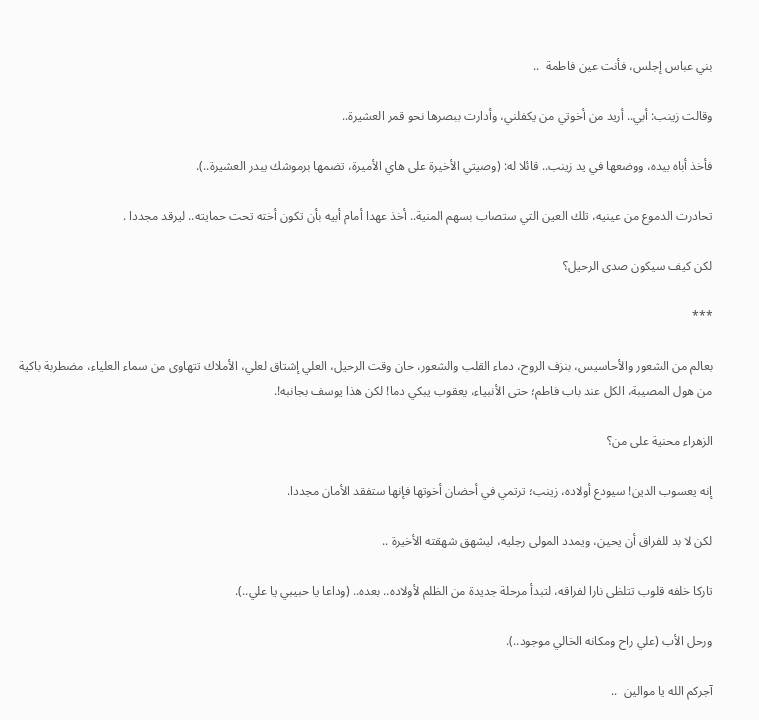بني عباس إجلس، فأنت عين فاطمة  ..

وقالت زينب: أبي.. أريد من أخوتي من يكفلني، وأدارت ببصرها نحو قمر العشيرة..

فأخذ أباه بيده، ووضعها في يد زينب.. قائلا له: (وصيتي الأخيرة على هاي الأميرة، تضمها برموشك يبدر العشيرة..).

تحادرت الدموع من عينيه، تلك العين التي ستصاب بسهم المنية.. أخذ عهدا أمام أبيه بأن تكون أخته تحت حمايته.. ليرقد مجددا .

لكن كيف سيكون صدى الرحيل؟

***

بعالم من الشعور والأحاسيس، بنزف الروح، دماء القلب والشعور، حان وقت الرحيل، العلي إشتاق لعلي، الأملاك تتهاوى من سماء العلياء، مضطربة باكية من هول المصيبة، الكل عند باب فاطم؛ حتى الأنبياء، يعقوب يبكي دما! لكن هذا يوسف بجانبه!.

الزهراء محنية على من؟

إنه يعسوب الدين! سيودع أولاده، زينب؛ ترتمي في أحضان أخوتها فإنها ستفقد الأمان مجددا.

لكن لا بد للفراق أن يحين، ويمدد المولى رجليه، ليشهق شهقته الأخيرة ..

تاركا خلفه قلوب تتلظى نارا لفراقه، لتبدأ مرحلة جديدة من الظلم لأولاده.. بعده.. (وداعا يا حبيبي يا علي..).

ورحل الأب (علي راح ومكانه الخالي موجود..).

آجركم الله يا موالين  ..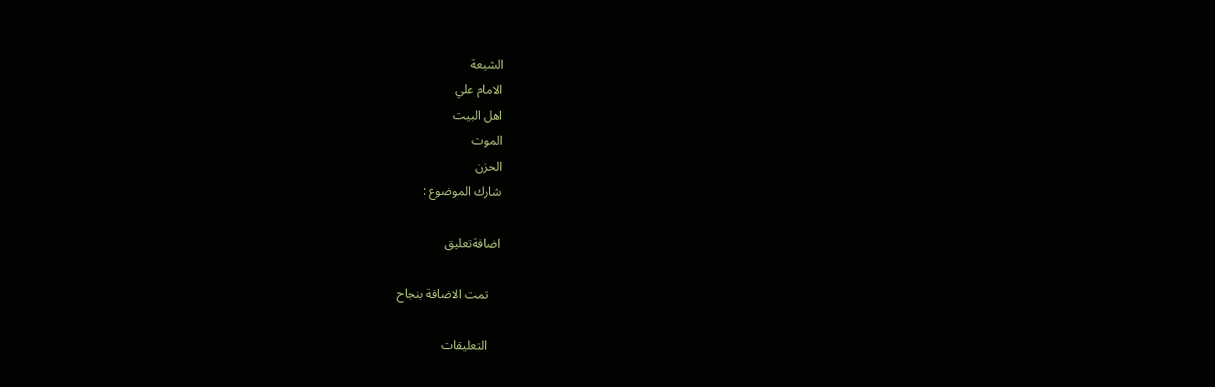الشيعة
الامام علي
اهل البيت
الموت
الحزن
شارك الموضوع :

اضافةتعليق

    تمت الاضافة بنجاح

    التعليقات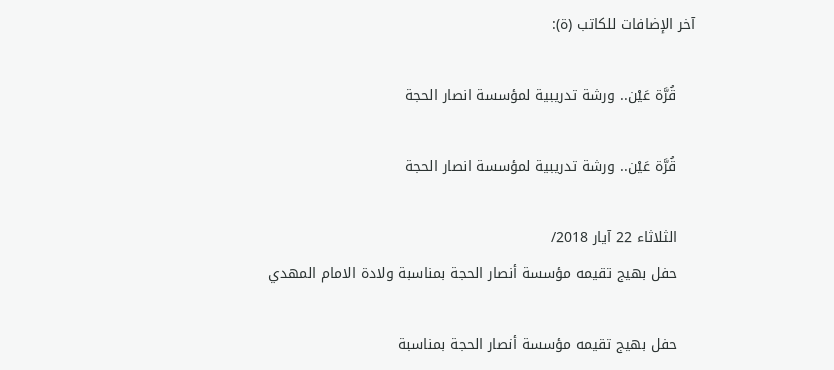آخر الإضافات للكاتب (ة):

    قُرَّة عَيْن.. ورشة تدريبية لمؤسسة انصار الحجة

    قُرَّة عَيْن.. ورشة تدريبية لمؤسسة انصار الحجة

    الثلاثاء 22 آيار 2018/
    حفل بهيج تقيمه مؤسسة أنصار الحجة بمناسبة ولادة الامام المهدي

    حفل بهيج تقيمه مؤسسة أنصار الحجة بمناسبة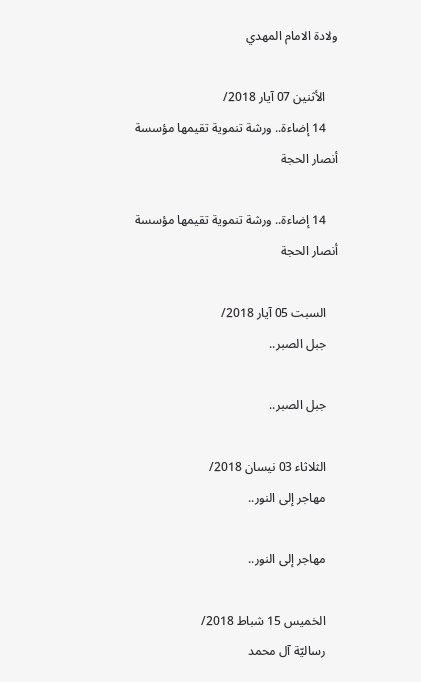ولادة الامام المهدي

    الأثنين 07 آيار 2018/
    14 إضاءة.. ورشة تنموية تقيمها مؤسسة أنصار الحجة

    14 إضاءة.. ورشة تنموية تقيمها مؤسسة أنصار الحجة

    السبت 05 آيار 2018/
    جبل الصبر..

    جبل الصبر..

    الثلاثاء 03 نيسان 2018/
    مهاجر إلى النور..

    مهاجر إلى النور..

    الخميس 15 شباط 2018/
    رساليّة آل محمد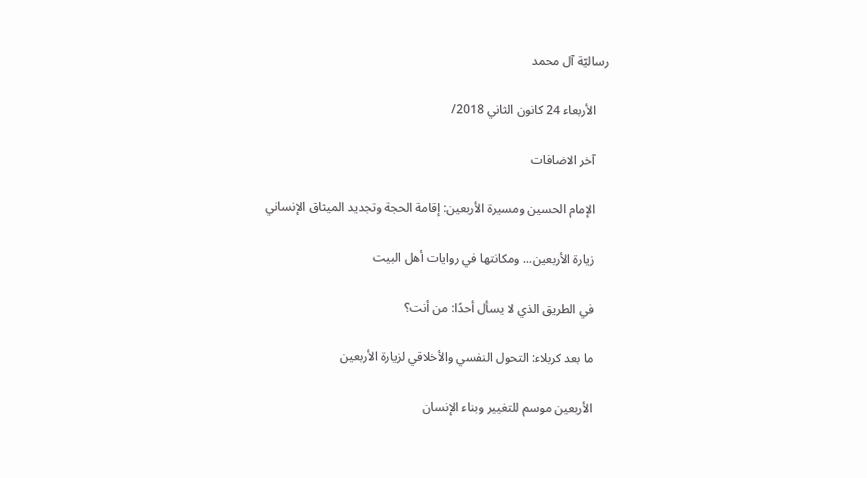رساليّة آل محمد

    الأربعاء 24 كانون الثاني 2018/

    آخر الاضافات

    الإمام الحسين ومسيرة الأربعين: إقامة الحجة وتجديد الميثاق الإنساني

    زيارة الأربعين... ومكانتها في روايات أهل البيت

    في الطريق الذي لا يسأل أحدًا: من أنت؟

    ما بعد كربلاء: التحول النفسي والأخلاقي لزيارة الأربعين

    الأربعين موسم للتغيير وبناء الإنسان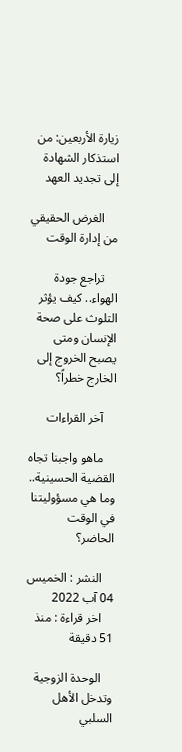زيارة الأربعين: من استذكار الشهادة إلى تجديد العهد

    الغرض الحقيقي من إدارة الوقت

    تراجع جودة الهواء.. كيف يؤثر التلوث على صحة الإنسان ومتى يصبح الخروج إلى الخارج خطراً؟

    آخر القراءات

    ماهو واجبنا تجاه القضية الحسينية.. وما هي مسؤوليتنا في الوقت الحاضر؟

    النشر : الخميس 04 آب 2022
    اخر قراءة : منذ 51 دقيقة

    الوحدة الزوجية وتدخل الأهل السلبي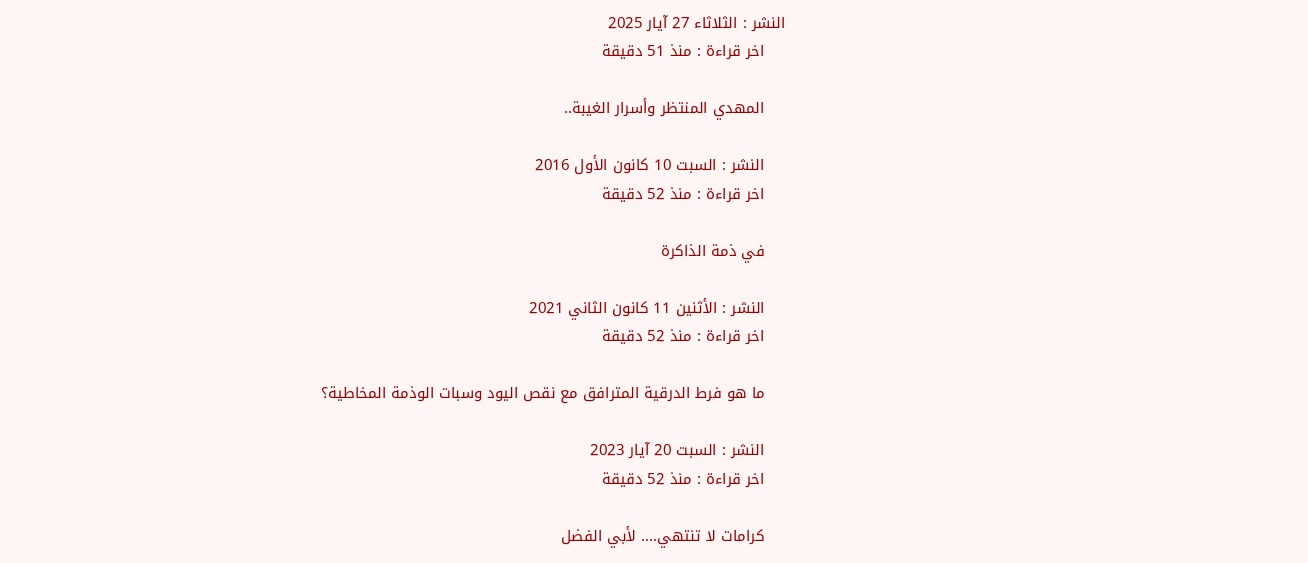النشر : الثلاثاء 27 آيار 2025
    اخر قراءة : منذ 51 دقيقة

    المهدي المنتظر وأسرار الغيبة..

    النشر : السبت 10 كانون الأول 2016
    اخر قراءة : منذ 52 دقيقة

    في ذمة الذاكرة

    النشر : الأثنين 11 كانون الثاني 2021
    اخر قراءة : منذ 52 دقيقة

    ما هو فرط الدرقية المترافق مع نقص اليود وسبات الوذمة المخاطية؟

    النشر : السبت 20 آيار 2023
    اخر قراءة : منذ 52 دقيقة

    كرامات لا تنتهي.... لأبي الفضل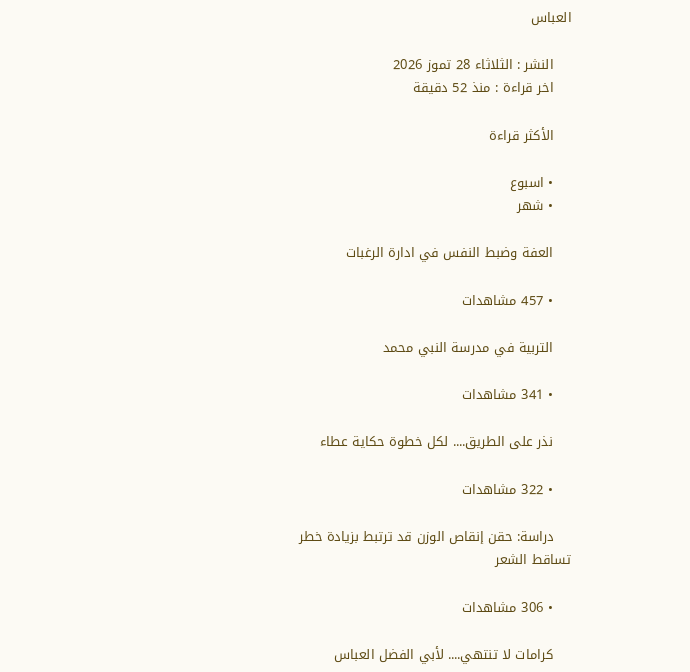العباس

    النشر : الثلاثاء 28 تموز 2026
    اخر قراءة : منذ 52 دقيقة

    الأكثر قراءة

    • اسبوع
    • شهر

    العفة وضبط النفس في ادارة الرغبات

    • 457 مشاهدات

    التربية في مدرسة النبي محمد

    • 341 مشاهدات

    نذر على الطريق.... لكل خطوة حكاية عطاء

    • 322 مشاهدات

    دراسة: حقن إنقاص الوزن قد ترتبط بزيادة خطر تساقط الشعر

    • 306 مشاهدات

    كرامات لا تنتهي.... لأبي الفضل العباس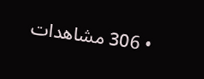• 306 مشاهدات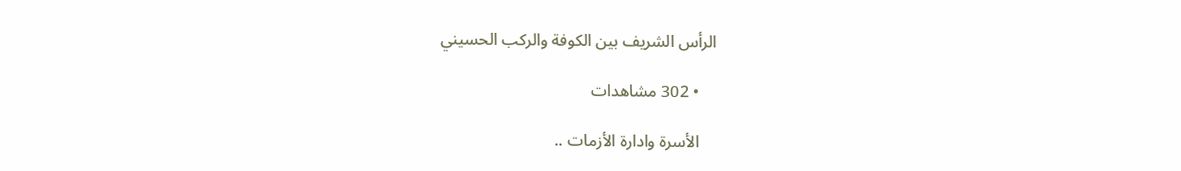الرأس الشريف بين الكوفة والركب الحسيني

    • 302 مشاهدات

    الأسرة وادارة الأزمات ..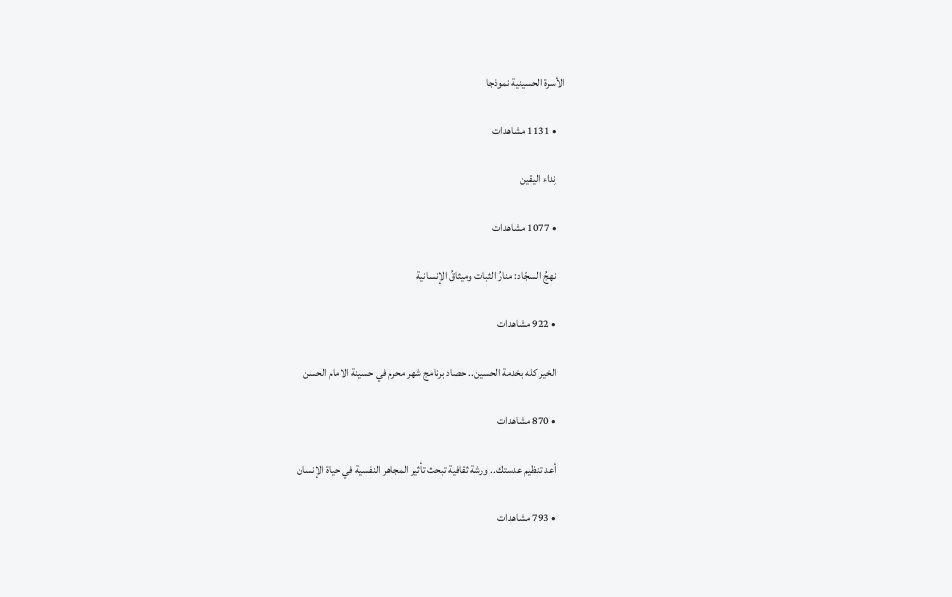الأسرة الحسينية نموذجا

    • 1131 مشاهدات

    نِداء اليقين

    • 1077 مشاهدات

    نهجُ السجّاد: منارُ الثبات وميثاقُ الإنسانية

    • 922 مشاهدات

    الخير كله بخدمة الحسين.. حصاد برنامج شهر محرم في حسينة الامام الحسن

    • 870 مشاهدات

    أعد تنظيم عدستك.. ورشة ثقافية تبحث تأثير المجاهر النفسية في حياة الإنسان

    • 793 مشاهدات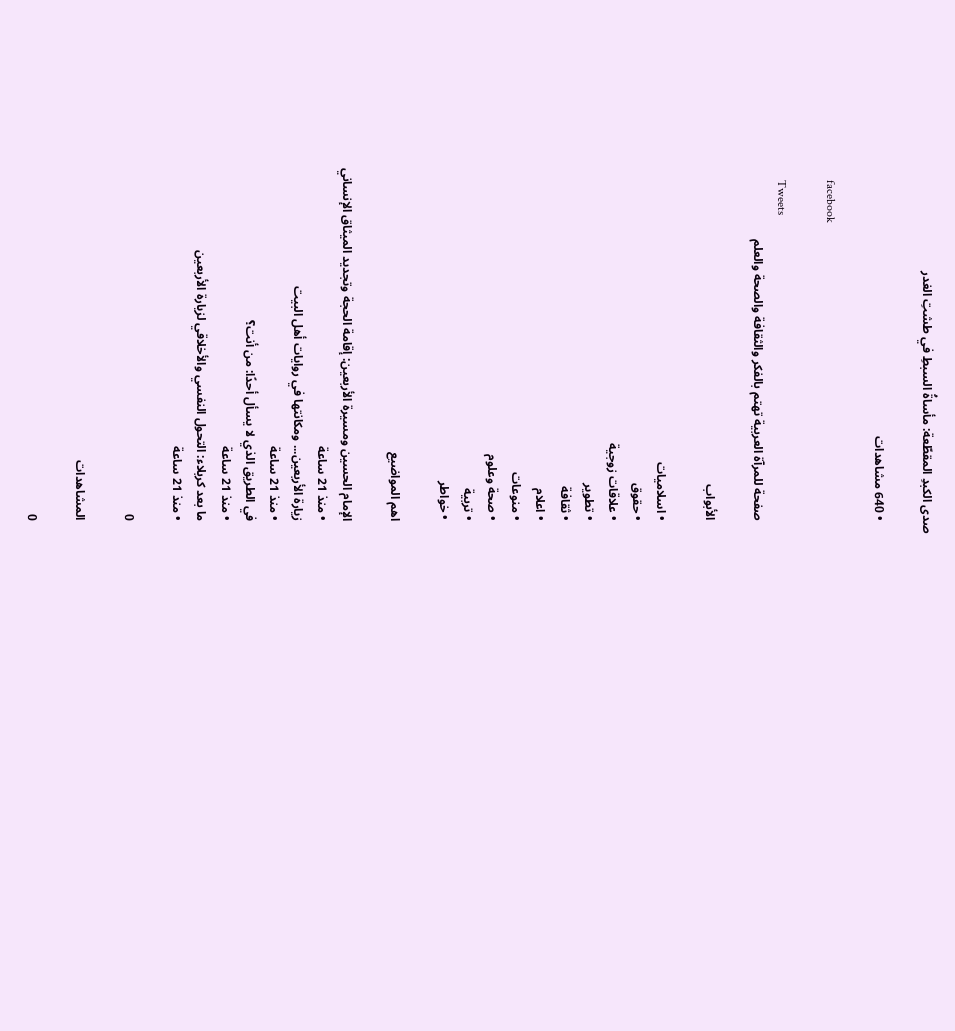صدى الكبدِ المقطّعة: مأساةُ السبطِ في طشتِ الغدر

    • 640 مشاهدات

    facebook

    Tweets
    صفحة للمرآة العربية تهتم بالفكر والثقافة والصحة والعلم

    الأبواب

    • اسلاميات
    • حقوق
    • علاقات زوجية
    • تطوير
    • ثقافة
    • اعلام
    • منوعات
    • صحة وعلوم
    • تربية
    • خواطر

    اهم المواضيع

    الإمام الحسين ومسيرة الأربعين: إقامة الحجة وتجديد الميثاق الإنساني
    • منذ 21 ساعة
    زيارة الأربعين... ومكانتها في روايات أهل البيت
    • منذ 21 ساعة
    في الطريق الذي لا يسأل أحدًا: من أنت؟
    • منذ 21 ساعة
    ما بعد كربلاء: التحول النفسي والأخلاقي لزيارة الأربعين
    • منذ 21 ساعة

    0

    المشاهدات

    0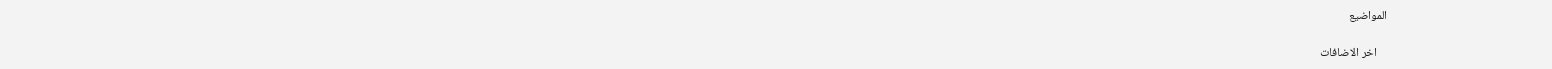المواضيع

    اخر الاضافات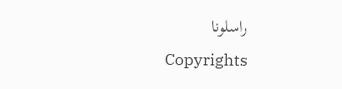راسلونا
    Copyrights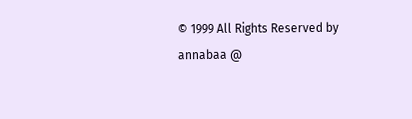© 1999 All Rights Reserved by annabaa @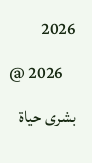2026
    2026 @ بشرى حياة